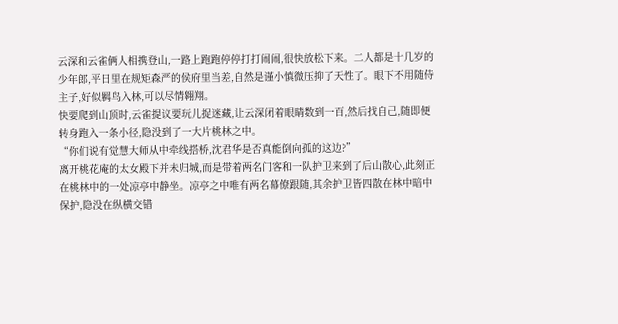云深和云雀俩人相携登山,一路上跑跑停停打打闹闹,很快放松下来。二人都是十几岁的少年郎,平日里在规矩森严的侯府里当差,自然是谨小慎微压抑了天性了。眼下不用随侍主子,好似羁鸟入林,可以尽情翱翔。
快要爬到山顶时,云雀提议要玩儿捉迷藏,让云深闭着眼睛数到一百,然后找自己,随即便转身跑入一条小径,隐没到了一大片桃林之中。
“你们说有觉慧大师从中牵线搭桥,沈君华是否真能倒向孤的这边?”
离开桃花庵的太女殿下并未归城,而是带着两名门客和一队护卫来到了后山散心,此刻正在桃林中的一处凉亭中静坐。凉亭之中唯有两名幕僚跟随,其余护卫皆四散在林中暗中保护,隐没在纵横交错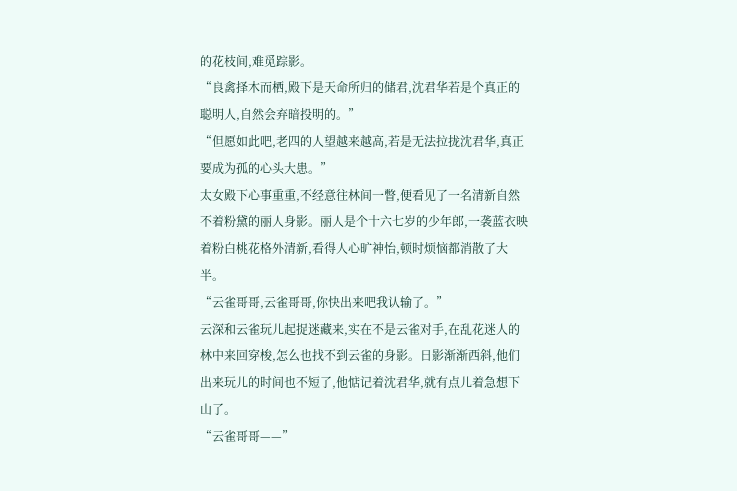的花枝间,难觅踪影。
“良禽择木而栖,殿下是天命所归的储君,沈君华若是个真正的聪明人,自然会弃暗投明的。”
“但愿如此吧,老四的人望越来越高,若是无法拉拢沈君华,真正要成为孤的心头大患。”
太女殿下心事重重,不经意往林间一瞥,便看见了一名清新自然不着粉黛的丽人身影。丽人是个十六七岁的少年郎,一袭蓝衣映着粉白桃花格外清新,看得人心旷神怡,顿时烦恼都消散了大半。
“云雀哥哥,云雀哥哥,你快出来吧我认输了。”
云深和云雀玩儿起捉迷藏来,实在不是云雀对手,在乱花迷人的林中来回穿梭,怎么也找不到云雀的身影。日影渐渐西斜,他们出来玩儿的时间也不短了,他惦记着沈君华,就有点儿着急想下山了。
“云雀哥哥——”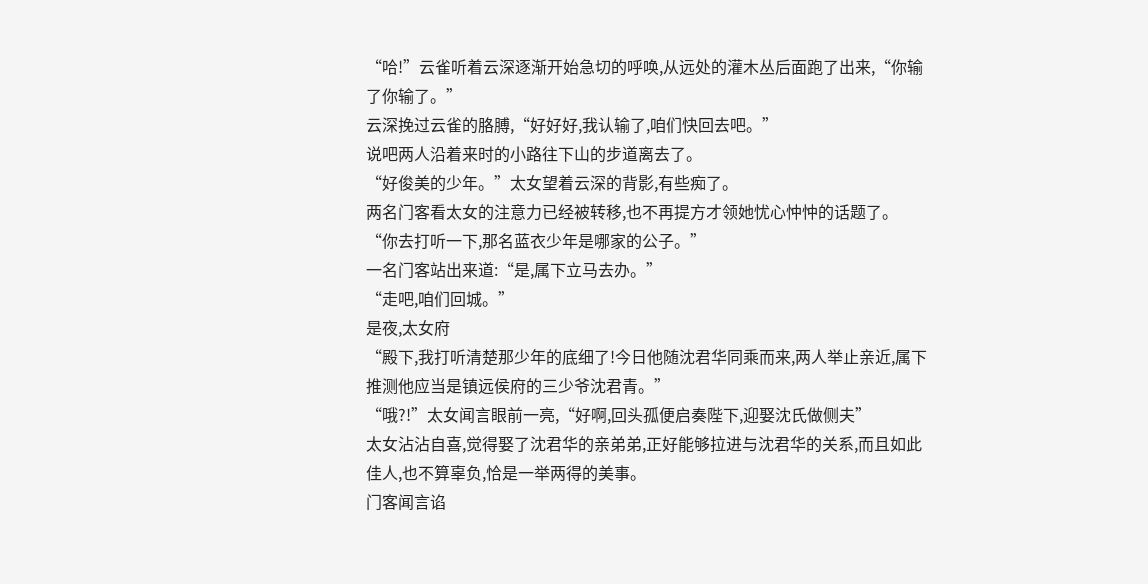“哈!”云雀听着云深逐渐开始急切的呼唤,从远处的灌木丛后面跑了出来,“你输了你输了。”
云深挽过云雀的胳膊,“好好好,我认输了,咱们快回去吧。”
说吧两人沿着来时的小路往下山的步道离去了。
“好俊美的少年。”太女望着云深的背影,有些痴了。
两名门客看太女的注意力已经被转移,也不再提方才领她忧心忡忡的话题了。
“你去打听一下,那名蓝衣少年是哪家的公子。”
一名门客站出来道:“是,属下立马去办。”
“走吧,咱们回城。”
是夜,太女府
“殿下,我打听清楚那少年的底细了!今日他随沈君华同乘而来,两人举止亲近,属下推测他应当是镇远侯府的三少爷沈君青。”
“哦?!”太女闻言眼前一亮,“好啊,回头孤便启奏陛下,迎娶沈氏做侧夫”
太女沾沾自喜,觉得娶了沈君华的亲弟弟,正好能够拉进与沈君华的关系,而且如此佳人,也不算辜负,恰是一举两得的美事。
门客闻言谄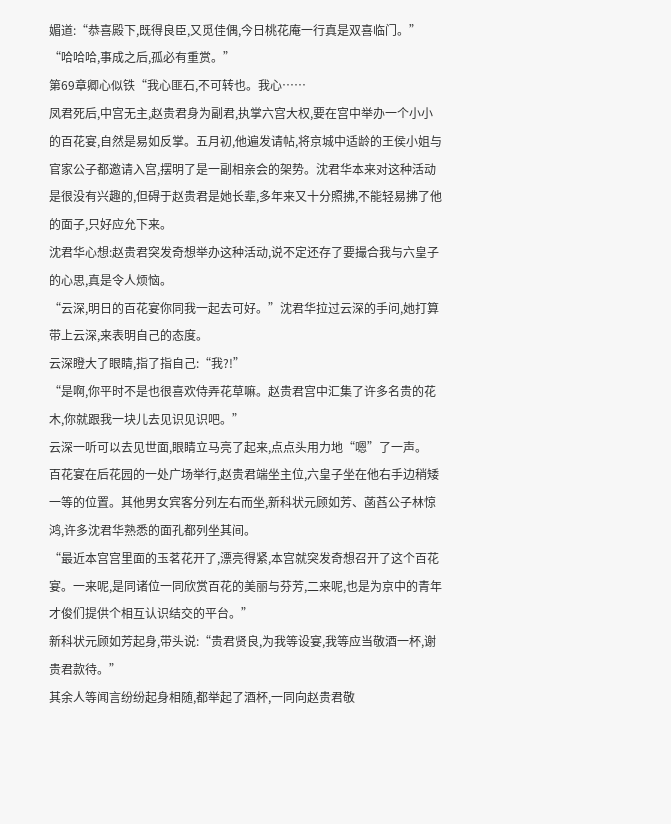媚道:“恭喜殿下,既得良臣,又觅佳偶,今日桃花庵一行真是双喜临门。”
“哈哈哈,事成之后,孤必有重赏。”
第69章卿心似铁“我心匪石,不可转也。我心……
凤君死后,中宫无主,赵贵君身为副君,执掌六宫大权,要在宫中举办一个小小的百花宴,自然是易如反掌。五月初,他遍发请帖,将京城中适龄的王侯小姐与官家公子都邀请入宫,摆明了是一副相亲会的架势。沈君华本来对这种活动是很没有兴趣的,但碍于赵贵君是她长辈,多年来又十分照拂,不能轻易拂了他的面子,只好应允下来。
沈君华心想:赵贵君突发奇想举办这种活动,说不定还存了要撮合我与六皇子的心思,真是令人烦恼。
“云深,明日的百花宴你同我一起去可好。”沈君华拉过云深的手问,她打算带上云深,来表明自己的态度。
云深瞪大了眼睛,指了指自己:“我?!”
“是啊,你平时不是也很喜欢侍弄花草嘛。赵贵君宫中汇集了许多名贵的花木,你就跟我一块儿去见识见识吧。”
云深一听可以去见世面,眼睛立马亮了起来,点点头用力地“嗯”了一声。
百花宴在后花园的一处广场举行,赵贵君端坐主位,六皇子坐在他右手边稍矮一等的位置。其他男女宾客分列左右而坐,新科状元顾如芳、菡萏公子林惊鸿,许多沈君华熟悉的面孔都列坐其间。
“最近本宫宫里面的玉茗花开了,漂亮得紧,本宫就突发奇想召开了这个百花宴。一来呢,是同诸位一同欣赏百花的美丽与芬芳,二来呢,也是为京中的青年才俊们提供个相互认识结交的平台。”
新科状元顾如芳起身,带头说:“贵君贤良,为我等设宴,我等应当敬酒一杯,谢贵君款待。”
其余人等闻言纷纷起身相随,都举起了酒杯,一同向赵贵君敬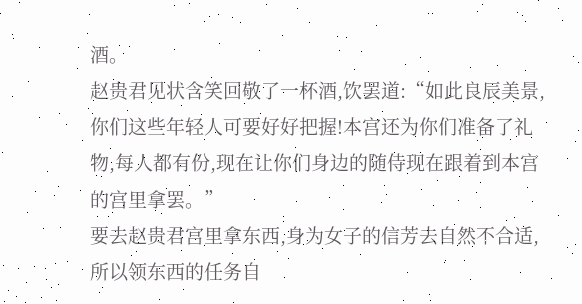酒。
赵贵君见状含笑回敬了一杯酒,饮罢道:“如此良辰美景,你们这些年轻人可要好好把握!本宫还为你们准备了礼物,每人都有份,现在让你们身边的随侍现在跟着到本宫的宫里拿罢。”
要去赵贵君宫里拿东西,身为女子的信芳去自然不合适,所以领东西的任务自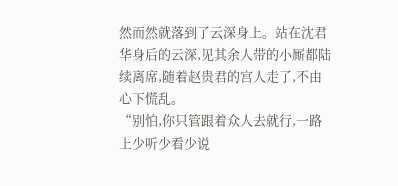然而然就落到了云深身上。站在沈君华身后的云深,见其余人带的小厮都陆续离席,随着赵贵君的宫人走了,不由心下慌乱。
“别怕,你只管跟着众人去就行,一路上少听少看少说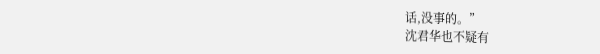话,没事的。”
沈君华也不疑有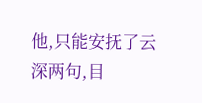他,只能安抚了云深两句,目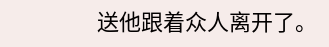送他跟着众人离开了。